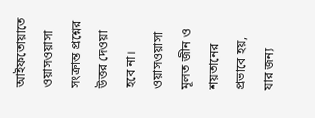আইফতোয়াতে ওয়াসওয়াসা সংক্রান্ত প্রশ্নের উত্তর দেওয়া হবে না। ওয়াসওয়াসা মূলত জীন ও শয়তানের প্রভাবে হয়, যার জন্য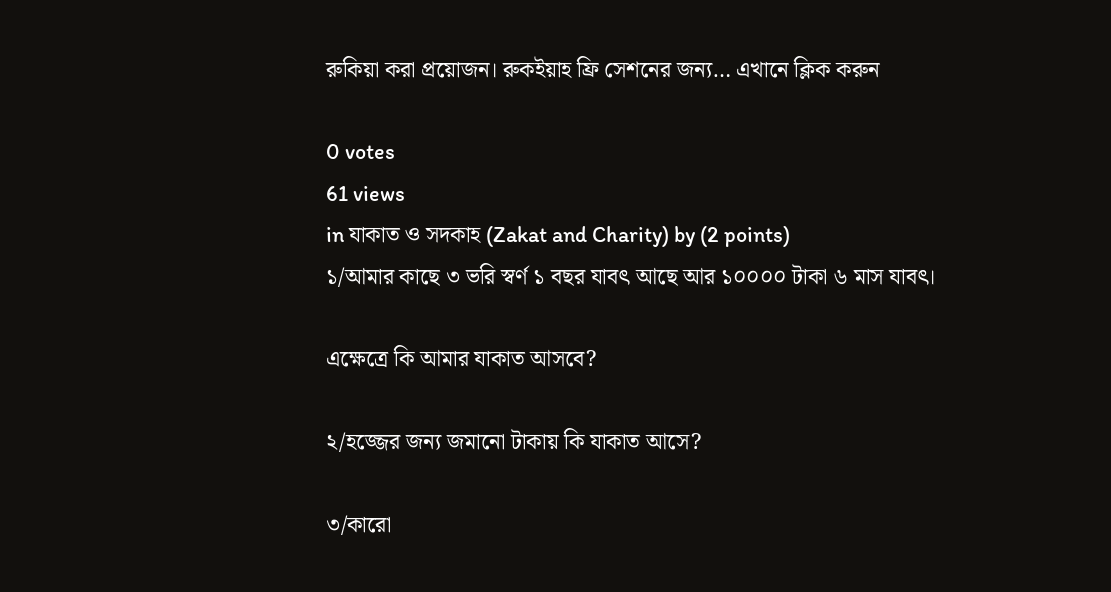রুকিয়া করা প্রয়োজন। রুকইয়াহ ফ্রি সেশনের জন্য… এখানে ক্লিক করুন

0 votes
61 views
in যাকাত ও সদকাহ (Zakat and Charity) by (2 points)
১/আমার কাছে ৩ ভরি স্বর্ণ ১ বছর যাবৎ আছে আর ১০০০০ টাকা ৬ মাস যাবৎ।

এক্ষেত্রে কি আমার যাকাত আসবে?

২/হজ্জের জন্য জমানো টাকায় কি যাকাত আসে?

৩/কারো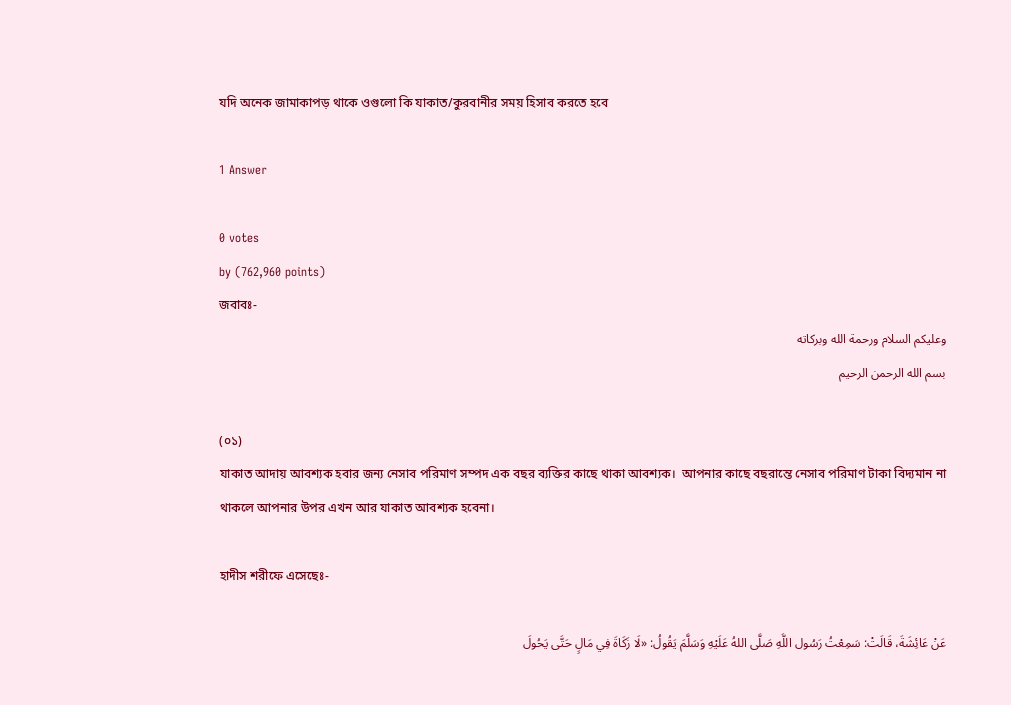যদি অনেক জামাকাপড় থাকে ওগুলো কি যাকাত/কুরবানীর সময় হিসাব করতে হবে

1 Answer

0 votes
by (762,960 points)
জবাবঃ-
وعليكم السلام ورحمة الله وبركاته
بسم الله الرحمن الرحيم

(০১)
যাকাত আদায় আবশ্যক হবার জন্য নেসাব পরিমাণ সম্পদ এক বছর ব্যক্তির কাছে থাকা আবশ্যক।  আপনার কাছে বছরান্তে নেসাব পরিমাণ টাকা বিদ্যমান না থাকলে আপনার উপর এখন আর যাকাত আবশ্যক হবেনা।

হাদীস শরীফে এসেছেঃ-

عَنْ عَائِشَةَ، قَالَتْ: سَمِعْتُ رَسُول اللَّهِ صَلَّى اللهُ عَلَيْهِ وَسَلَّمَ يَقُولُ: «لَا زَكَاةَ فِي مَالٍ حَتَّى يَحُولَ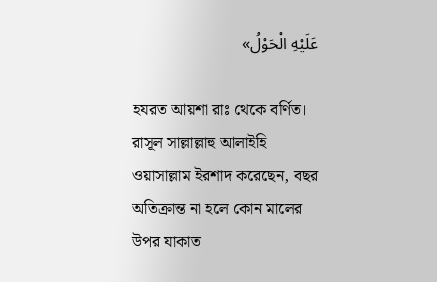عَلَيْهِ الْحَوْلُ»

হযরত আয়শা রাঃ থেকে বর্ণিত। রাসূল সাল্লাল্লাহু আলাইহি ওয়াসাল্লাম ইরশাদ করেছেন, বছর অতিক্রান্ত না হলে কোন মালের উপর যাকাত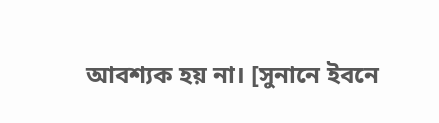আবশ্যক হয় না। [সুনানে ইবনে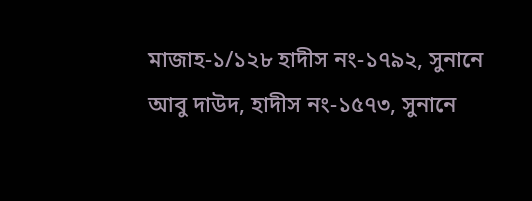মাজাহ-১/১২৮ হাদীস নং-১৭৯২, সুনানে আবু দাউদ, হাদীস নং-১৫৭৩, সুনানে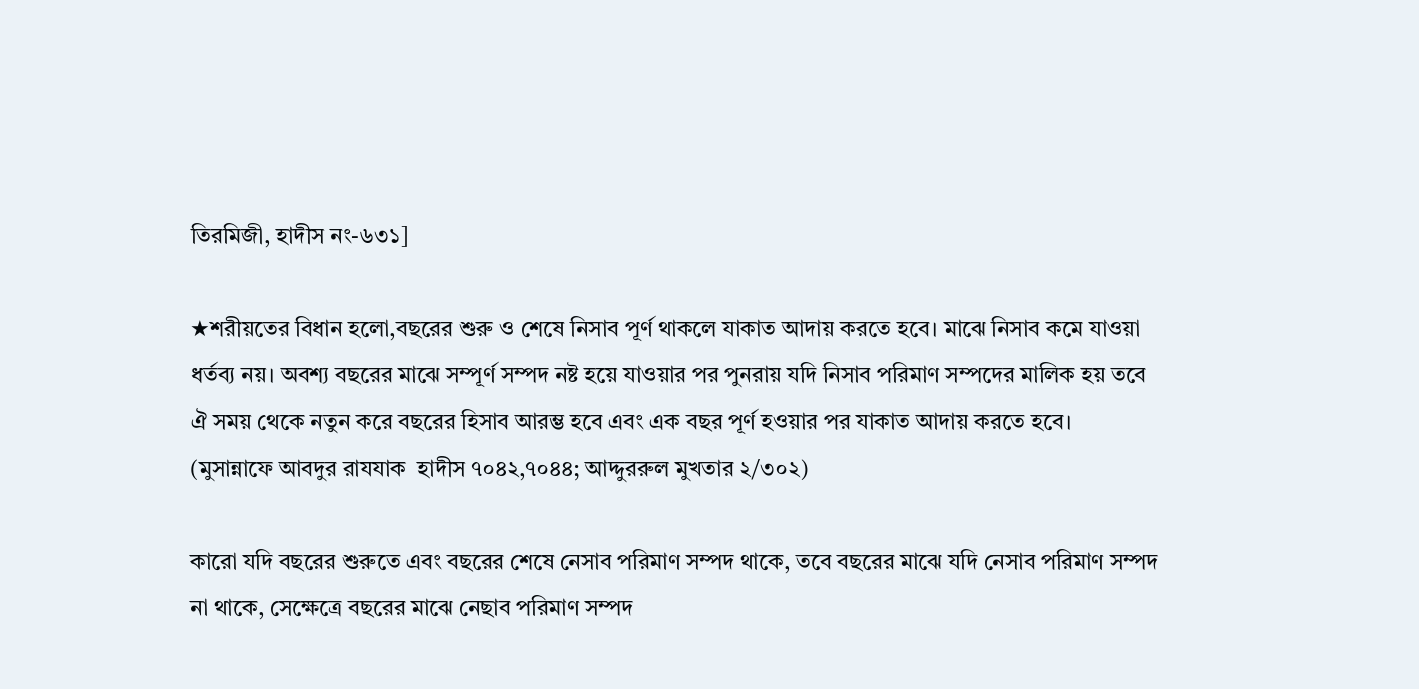তিরমিজী, হাদীস নং-৬৩১]

★শরীয়তের বিধান হলো,বছরের শুরু ও শেষে নিসাব পূর্ণ থাকলে যাকাত আদায় করতে হবে। মাঝে নিসাব কমে যাওয়া ধর্তব্য নয়। অবশ্য বছরের মাঝে সম্পূর্ণ সম্পদ নষ্ট হয়ে যাওয়ার পর পুনরায় যদি নিসাব পরিমাণ সম্পদের মালিক হয় তবে ঐ সময় থেকে নতুন করে বছরের হিসাব আরম্ভ হবে এবং এক বছর পূর্ণ হওয়ার পর যাকাত আদায় করতে হবে।
(মুসান্নাফে আবদুর রাযযাক  হাদীস ৭০৪২,৭০৪৪; আদ্দুররুল মুখতার ২/৩০২)

কারো যদি বছরের শুরুতে এবং বছরের শেষে নেসাব পরিমাণ সম্পদ থাকে, তবে বছরের মাঝে যদি নেসাব পরিমাণ সম্পদ না থাকে, সেক্ষেত্রে বছরের মাঝে নেছাব পরিমাণ সম্পদ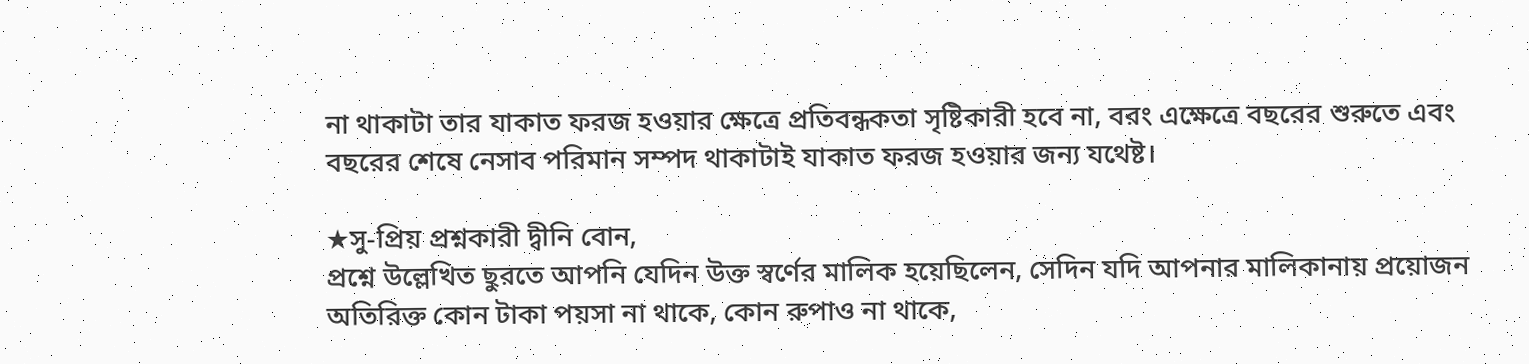না থাকাটা তার যাকাত ফরজ হওয়ার ক্ষেত্রে প্রতিবন্ধকতা সৃষ্টিকারী হবে না, বরং এক্ষেত্রে বছরের শুরুতে এবং বছরের শেষে নেসাব পরিমান সম্পদ থাকাটাই যাকাত ফরজ হওয়ার জন্য যথেষ্ট।

★সু-প্রিয় প্রশ্নকারী দ্বীনি বোন,
প্রশ্নে উল্লেখিত ছুরতে আপনি যেদিন উক্ত স্বর্ণের মালিক হয়েছিলেন, সেদিন যদি আপনার মালিকানায় প্রয়োজন অতিরিক্ত কোন টাকা পয়সা না থাকে, কোন রুপাও না থাকে,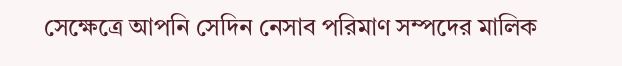সেক্ষেত্রে আপনি সেদিন নেসাব পরিমাণ সম্পদের মালিক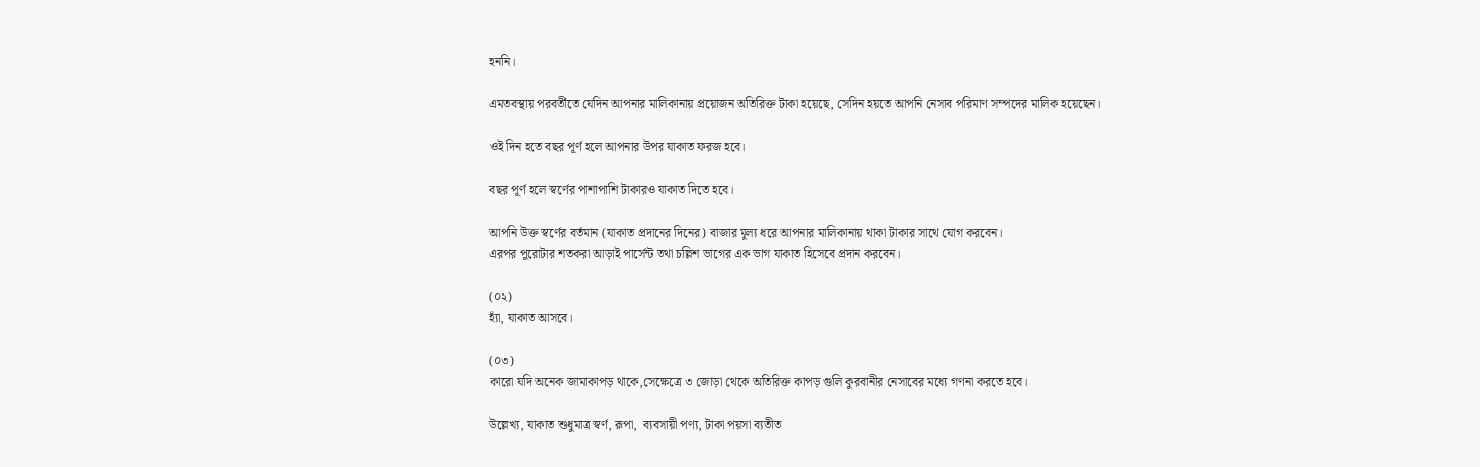হননি।

এমতবস্থায় পরবর্তীতে যেদিন আপনার মালিকানায় প্রয়োজন অতিরিক্ত টাকা হয়েছে, সেদিন হয়তে আপনি নেসাব পরিমাণ সম্পদের মালিক হয়েছেন।

ওই দিন হতে বছর পূর্ণ হলে আপনার উপর যাকাত ফরজ হবে।

বছর পূর্ণ হলে স্বর্ণের পাশাপাশি টাকারও যাকাত দিতে হবে।

আপনি উক্ত স্বর্ণের বর্তমান (যাকাত প্রদানের দিনের) বাজার মুল্য ধরে আপনার মালিকানায় থাকা টাকার সাথে যোগ করবেন।
এরপর পুরোটার শতকরা আড়াই পার্সেন্ট তথা চল্লিশ ভাগের এক ভাগ যাকাত হিসেবে প্রদান করবেন।

(০২)
হ্যাঁ, যাকাত আসবে।

(০৩)
কারো যদি অনেক জামাকাপড় থাকে,সেক্ষেত্রে ৩ জোড়া থেকে অতিরিক্ত কাপড় গুলি কুরবানীর নেসাবের মধ্যে গণনা করতে হবে।

উল্লেখ্য, যাকাত শুধুমাত্র স্বর্ণ, রূপা,  ব্যবসায়ী পণ্য, টাকা পয়সা ব্যতীত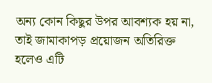অন্য কোন কিছুর উপর আবশ্যক হয় না, তাই জামাকাপড় প্রয়োজন অতিরিক্ত হলেও এটি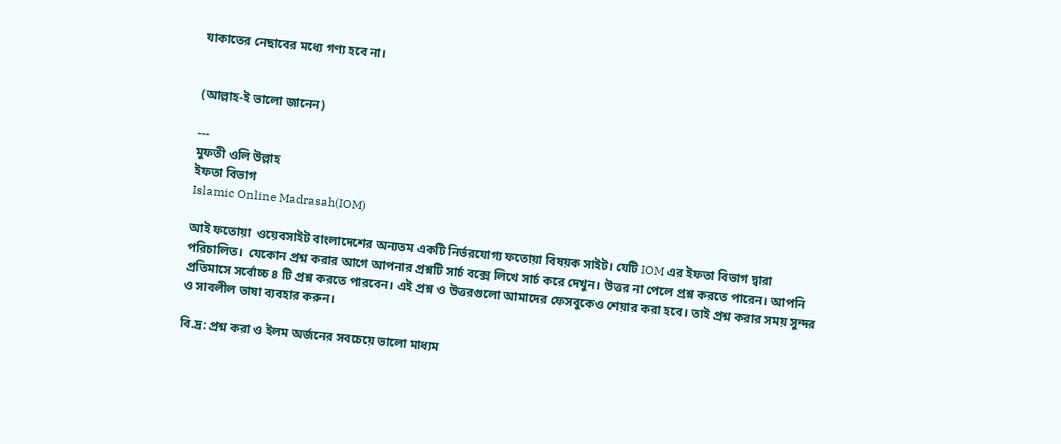যাকাতের নেছাবের মধ্যে গণ্য হবে না।


(আল্লাহ-ই ভালো জানেন)

---
মুফতী ওলি উল্লাহ
ইফতা বিভাগ
Islamic Online Madrasah(IOM)

আই ফতোয়া  ওয়েবসাইট বাংলাদেশের অন্যতম একটি নির্ভরযোগ্য ফতোয়া বিষয়ক সাইট। যেটি IOM এর ইফতা বিভাগ দ্বারা পরিচালিত।  যেকোন প্রশ্ন করার আগে আপনার প্রশ্নটি সার্চ বক্সে লিখে সার্চ করে দেখুন। উত্তর না পেলে প্রশ্ন করতে পারেন। আপনি প্রতিমাসে সর্বোচ্চ ৪ টি প্রশ্ন করতে পারবেন। এই প্রশ্ন ও উত্তরগুলো আমাদের ফেসবুকেও শেয়ার করা হবে। তাই প্রশ্ন করার সময় সুন্দর ও সাবলীল ভাষা ব্যবহার করুন।

বি.দ্র: প্রশ্ন করা ও ইলম অর্জনের সবচেয়ে ভালো মাধ্যম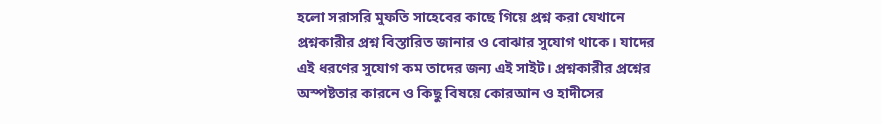হলো সরাসরি মুফতি সাহেবের কাছে গিয়ে প্রশ্ন করা যেখানে প্রশ্নকারীর প্রশ্ন বিস্তারিত জানার ও বোঝার সুযোগ থাকে। যাদের এই ধরণের সুযোগ কম তাদের জন্য এই সাইট। প্রশ্নকারীর প্রশ্নের অস্পষ্টতার কারনে ও কিছু বিষয়ে কোরআন ও হাদীসের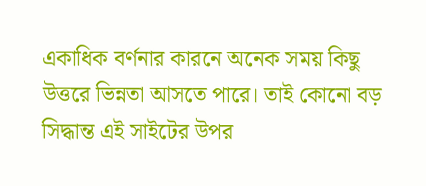একাধিক বর্ণনার কারনে অনেক সময় কিছু উত্তরে ভিন্নতা আসতে পারে। তাই কোনো বড় সিদ্ধান্ত এই সাইটের উপর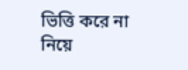ভিত্তি করে না নিয়ে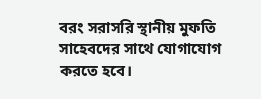বরং সরাসরি স্থানীয় মুফতি সাহেবদের সাথে যোগাযোগ করতে হবে।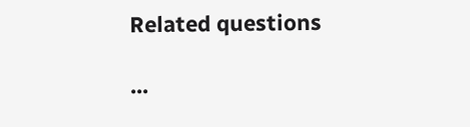Related questions

...